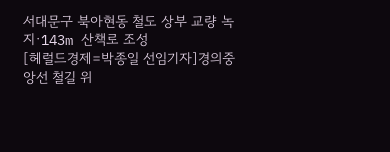서대문구 북아현동 철도 상부 교량 녹지·143m 산책로 조성
[헤럴드경제=박종일 선임기자]경의중앙선 철길 위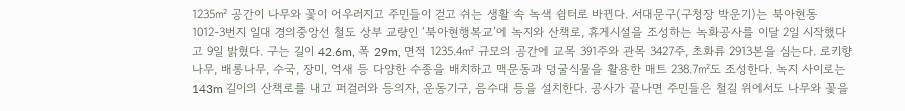1235㎡ 공간이 나무와 꽃이 어우러지고 주민들이 걷고 쉬는 생활 속 녹색 쉼터로 바뀐다. 서대문구(구청장 박운기)는 북아현동 1012-3번지 일대 경의중앙선 철도 상부 교량인 ‘북아현행복교’에 녹지와 산책로, 휴게시설을 조성하는 녹화공사를 이달 2일 시작했다고 9일 밝혔다. 구는 길이 42.6m, 폭 29m, 면적 1235.4㎡ 규모의 공간에 교목 391주와 관목 3427주, 초화류 2913본을 심는다. 로키향나무, 배롱나무, 수국, 장미, 억새 등 다양한 수종을 배치하고 맥문동과 덩굴식물을 활용한 매트 238.7㎡도 조성한다. 녹지 사이로는 143m 길이의 산책로를 내고 퍼걸러와 등의자, 운동기구, 음수대 등을 설치한다. 공사가 끝나면 주민들은 철길 위에서도 나무와 꽃을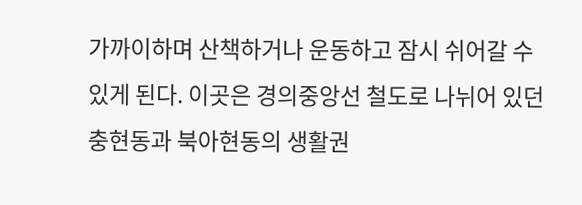가까이하며 산책하거나 운동하고 잠시 쉬어갈 수 있게 된다. 이곳은 경의중앙선 철도로 나뉘어 있던 충현동과 북아현동의 생활권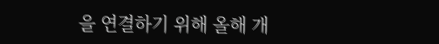을 연결하기 위해 올해 개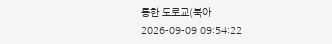통한 도로교(북아
2026-09-09 09:54:22